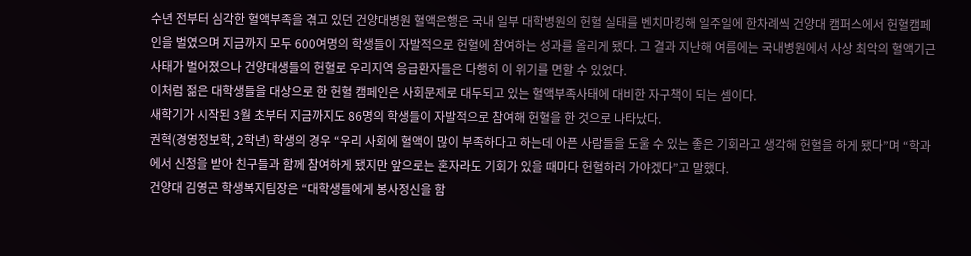수년 전부터 심각한 혈액부족을 겪고 있던 건양대병원 혈액은행은 국내 일부 대학병원의 헌혈 실태를 벤치마킹해 일주일에 한차례씩 건양대 캠퍼스에서 헌혈캠페인을 벌였으며 지금까지 모두 600여명의 학생들이 자발적으로 헌혈에 참여하는 성과를 올리게 됐다. 그 결과 지난해 여름에는 국내병원에서 사상 최악의 혈액기근 사태가 벌어졌으나 건양대생들의 헌혈로 우리지역 응급환자들은 다행히 이 위기를 면할 수 있었다.
이처럼 젊은 대학생들을 대상으로 한 헌혈 캠페인은 사회문제로 대두되고 있는 혈액부족사태에 대비한 자구책이 되는 셈이다.
새학기가 시작된 3월 초부터 지금까지도 86명의 학생들이 자발적으로 참여해 헌혈을 한 것으로 나타났다.
권혁(경영정보학, 2학년) 학생의 경우 “우리 사회에 혈액이 많이 부족하다고 하는데 아픈 사람들을 도울 수 있는 좋은 기회라고 생각해 헌혈을 하게 됐다”며 “학과에서 신청을 받아 친구들과 함께 참여하게 됐지만 앞으로는 혼자라도 기회가 있을 때마다 헌혈하러 가야겠다”고 말했다.
건양대 김영곤 학생복지팀장은 “대학생들에게 봉사정신을 함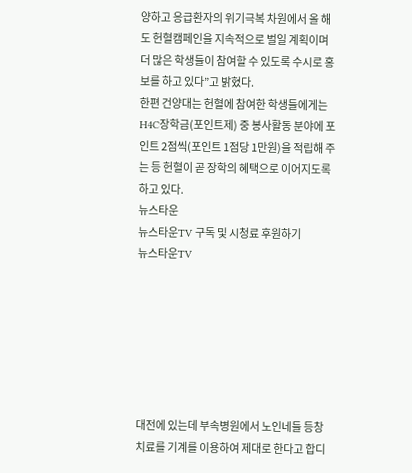양하고 응급환자의 위기극복 차원에서 올 해도 헌혈캠페인을 지속적으로 벌일 계획이며 더 많은 학생들이 참여할 수 있도록 수시로 홍보를 하고 있다”고 밝혔다.
한편 건양대는 헌혈에 참여한 학생들에게는 H4C장학금(포인트제) 중 봉사활동 분야에 포인트 2점씩(포인트 1점당 1만원)을 적립해 주는 등 헌혈이 곧 장학의 혜택으로 이어지도록 하고 있다.
뉴스타운
뉴스타운TV 구독 및 시청료 후원하기
뉴스타운TV







대전에 있는데 부속병원에서 노인네들 등창
치료를 기계를 이용하여 제대로 한다고 합디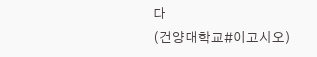다
(건양대학교#이고시오)